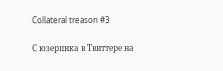Collateral treason #3

С юзерпика в Твиттере на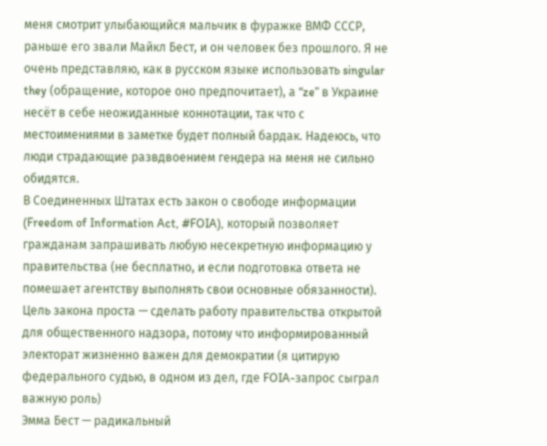меня смотрит улыбающийся мальчик в фуражке ВМФ СССР, раньше его звали Майкл Бест, и он человек без прошлого. Я не очень представляю, как в русском языке использовать singular they (обращение, которое оно предпочитает), а “ze” в Украине несёт в себе неожиданные коннотации, так что с местоимениями в заметке будет полный бардак. Надеюсь, что люди страдающие развдвоением гендера на меня не сильно обидятся.
В Соединенных Штатах есть закон о свободе информации (Freedom of Information Act, #FOIA), который позволяет гражданам запрашивать любую несекретную информацию у правительства (не бесплатно, и если подготовка ответа не помешает агентству выполнять свои основные обязанности). Цель закона проста — сделать работу правительства открытой для общественного надзора, потому что информированный электорат жизненно важен для демократии (я цитирую федерального судью, в одном из дел, где FOIA-запрос сыграл важную роль)
Эмма Бест — радикальный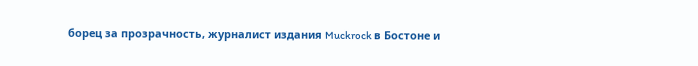борец за прозрачность, журналист издания Muckrock в Бостоне и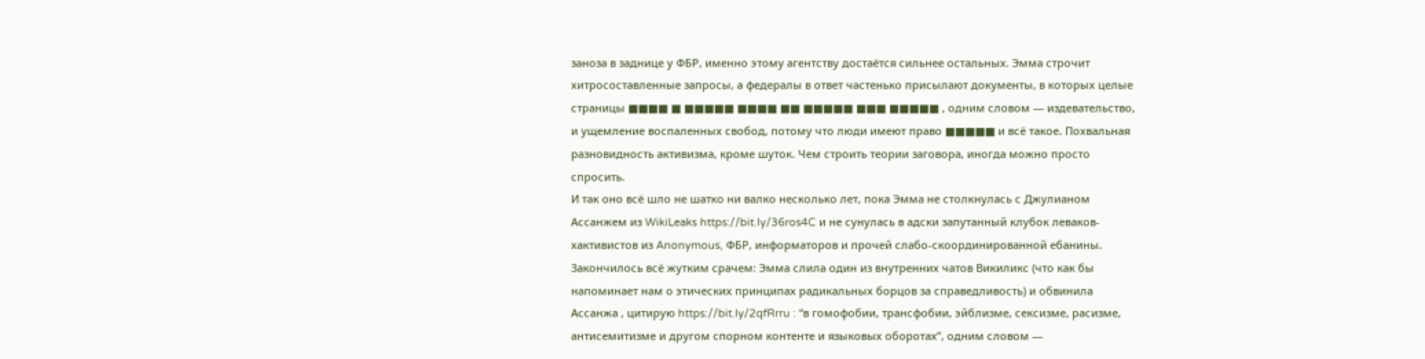заноза в заднице у ФБР, именно этому агентству достаётся сильнее остальных. Эмма строчит хитросоставленные запросы, а федералы в ответ частенько присылают документы, в которых целые страницы ■■■■ ■ ■■■■■ ■■■■ ■■ ■■■■■ ■■■ ■■■■■ , одним словом — издевательство, и ущемление воспаленных свобод, потому что люди имеют право ■■■■■ и всё такое. Похвальная разновидность активизма, кроме шуток. Чем строить теории заговора, иногда можно просто спросить.
И так оно всё шло не шатко ни валко несколько лет, пока Эмма не столкнулась с Джулианом Ассанжем из WikiLeaks https://bit.ly/36ros4C и не сунулась в адски запутанный клубок леваков-хактивистов из Anonymous, ФБР, информаторов и прочей слабо-скоординированной ебанины. Закончилось всё жутким срачем: Эмма слила один из внутренних чатов Викиликс (что как бы напоминает нам о этических принципах радикальных борцов за справедливость) и обвинила Ассанжа , цитирую https://bit.ly/2qfRrru : “в гомофобии, трансфобии, эйблизме, сексизме, расизме, антисемитизме и другом спорном контенте и языковых оборотах”, одним словом —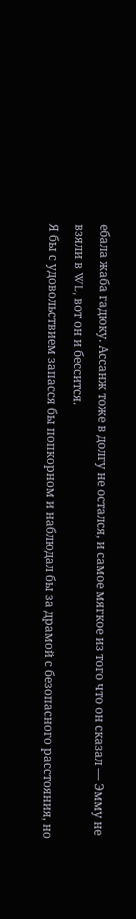ебала жаба гадюку. Ассанж тоже в долгу не остался, и самое мягкое из того что он сказал — Эмму не взяли в WL, вот он и бессится.
Я бы с удовольствием запасся бы попкорном и наблюдал бы за драмой с безопасного расстояния, но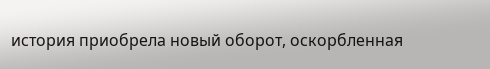история приобрела новый оборот, оскорбленная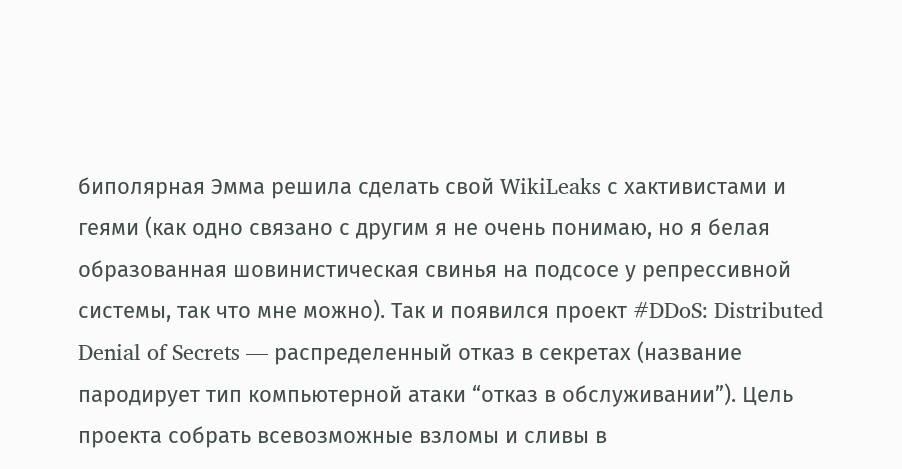биполярная Эмма решила сделать свой WikiLeaks с хактивистами и геями (как одно связано с другим я не очень понимаю, но я белая образованная шовинистическая свинья на подсосе у репрессивной системы, так что мне можно). Так и появился проект #DDoS: Distributed Denial of Secrets — распределенный отказ в секретах (название пародирует тип компьютерной атаки “отказ в обслуживании”). Цель проекта собрать всевозможные взломы и сливы в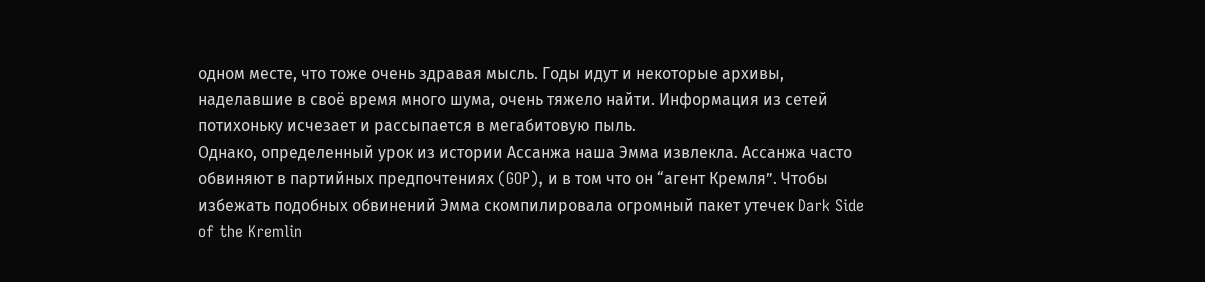одном месте, что тоже очень здравая мысль. Годы идут и некоторые архивы, наделавшие в своё время много шума, очень тяжело найти. Информация из сетей потихоньку исчезает и рассыпается в мегабитовую пыль.
Однако, определенный урок из истории Ассанжа наша Эмма извлекла. Ассанжа часто обвиняют в партийных предпочтениях (GOP), и в том что он “агент Кремля”. Чтобы избежать подобных обвинений Эмма скомпилировала огромный пакет утечек Dark Side of the Kremlin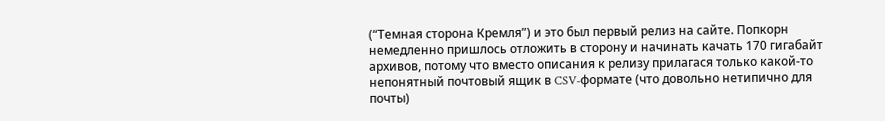(“Темная сторона Кремля”) и это был первый релиз на сайте. Попкорн немедленно пришлось отложить в сторону и начинать качать 170 гигабайт архивов, потому что вместо описания к релизу прилагася только какой-то непонятный почтовый ящик в CSV-формате (что довольно нетипично для почты)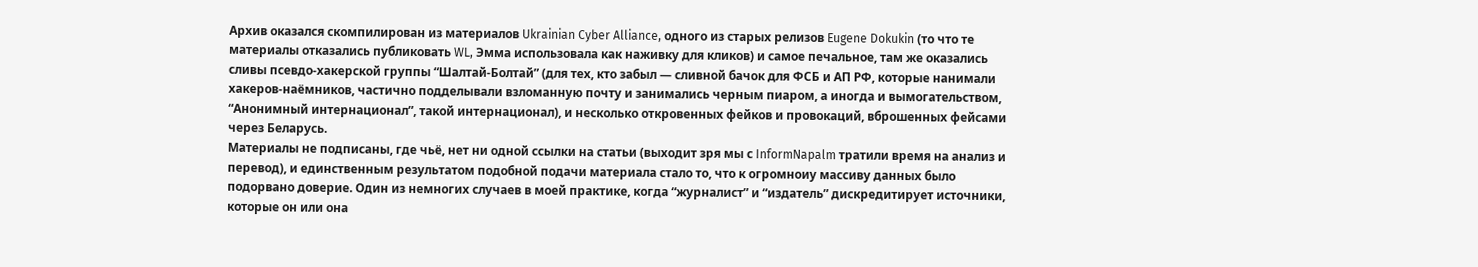Архив оказался скомпилирован из материалов Ukrainian Cyber Alliance, одного из старых релизов Eugene Dokukin (то что те материалы отказались публиковать WL, Эмма использовала как наживку для кликов) и самое печальное, там же оказались сливы псевдо-хакерской группы “Шалтай-Болтай” (для тех, кто забыл — сливной бачок для ФСБ и АП РФ, которые нанимали хакеров-наёмников, частично подделывали взломанную почту и занимались черным пиаром, а иногда и вымогательством, “Анонимный интернационал”, такой интернационал), и несколько откровенных фейков и провокаций, вброшенных фейсами через Беларусь.
Материалы не подписаны, где чьё, нет ни одной ссылки на статьи (выходит зря мы с InformNapalm тратили время на анализ и перевод), и единственным результатом подобной подачи материала стало то, что к огромноиу массиву данных было подорвано доверие. Один из немногих случаев в моей практике, когда “журналист” и “издатель” дискредитирует источники, которые он или она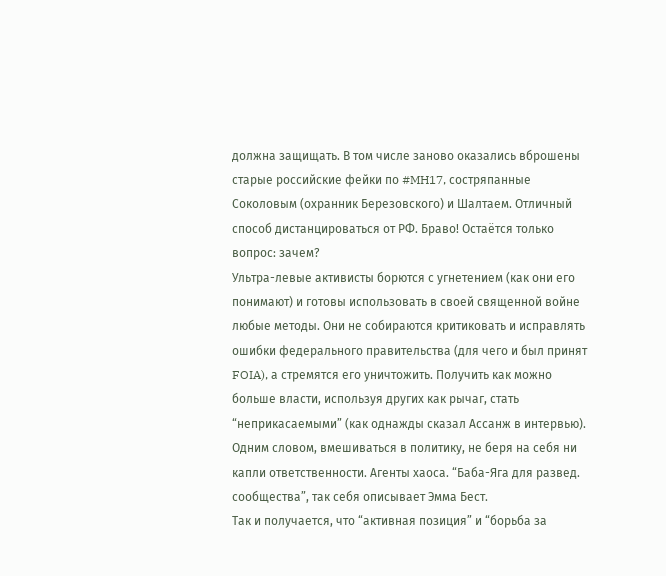должна защищать. В том числе заново оказались вброшены старые российские фейки по #MH17, состряпанные Соколовым (охранник Березовского) и Шалтаем. Отличный способ дистанцироваться от РФ. Браво! Остаётся только вопрос: зачем?
Ультра-левые активисты борются с угнетением (как они его понимают) и готовы использовать в своей священной войне любые методы. Они не собираются критиковать и исправлять ошибки федерального правительства (для чего и был принят FOIA), а стремятся его уничтожить. Получить как можно больше власти, используя других как рычаг, стать “неприкасаемыми” (как однажды сказал Ассанж в интервью). Одним словом, вмешиваться в политику, не беря на себя ни капли ответственности. Агенты хаоса. “Баба-Яга для развед. сообщества”, так себя описывает Эмма Бест.
Так и получается, что “активная позиция” и “борьба за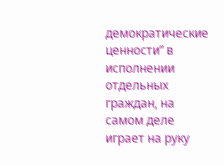демократические ценности” в исполнении отдельных граждан, на самом деле играет на руку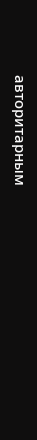авторитарным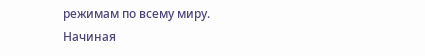режимам по всему миру. Начиная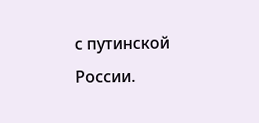с путинской России.